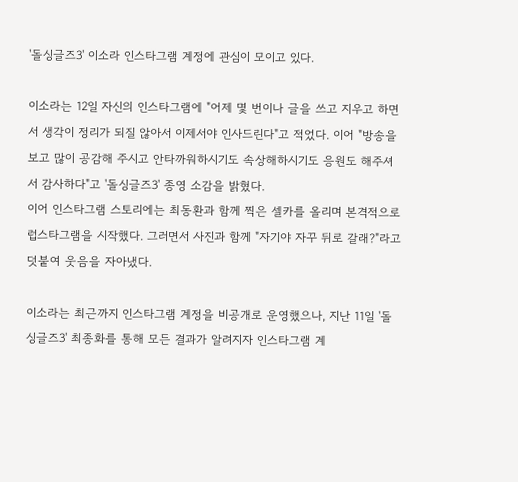'돌싱글즈3' 이소라 인스타그램 계정에 관심이 모이고 있다.

이소라는 12일 자신의 인스타그램에 "어제 몇 번이나 글을 쓰고 지우고 하면서 생각이 정리가 되질 않아서 이제서야 인사드린다"고 적었다. 이어 "방송을 보고 많이 공감해 주시고 안타까워하시기도 속상해하시기도 응원도 해주셔서 감사하다"고 '돌싱글즈3' 종영 소감을 밝혔다.
이어 인스타그램 스토리에는 최동환과 함께 찍은 셀카를 올리며 본격적으로 럽스타그램을 시작했다. 그러면서 사진과 함께 "자기야 자꾸 뒤로 갈래?"라고 덧붙여 웃음을 자아냈다.

이소라는 최근까지 인스타그램 계정을 비공개로 운영했으나, 지난 11일 '돌싱글즈3' 최종화를 통해 모든 결과가 알려지자 인스타그램 계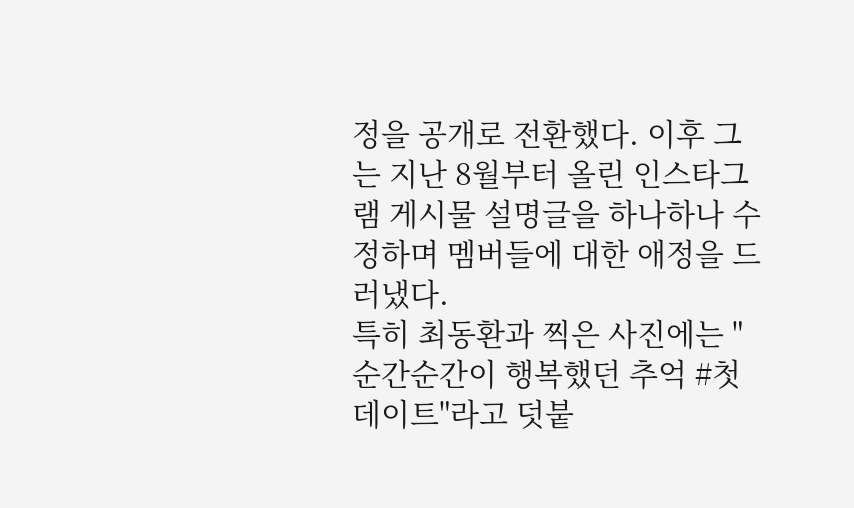정을 공개로 전환했다. 이후 그는 지난 8월부터 올린 인스타그램 게시물 설명글을 하나하나 수정하며 멤버들에 대한 애정을 드러냈다.
특히 최동환과 찍은 사진에는 "순간순간이 행복했던 추억 #첫 데이트"라고 덧붙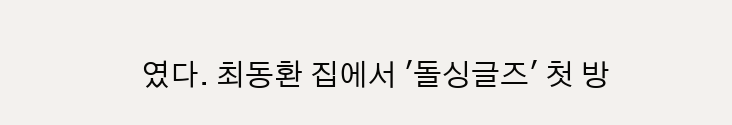였다. 최동환 집에서 '돌싱글즈' 첫 방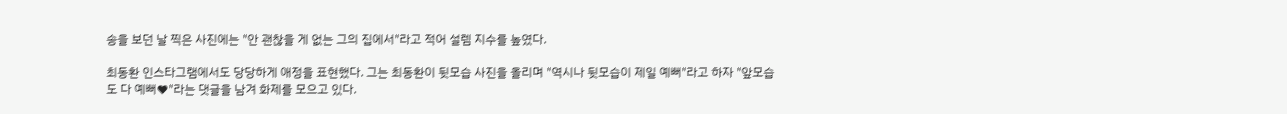송을 보던 날 찍은 사진에는 "안 괜찮을 게 없는 그의 집에서"라고 적어 설렘 지수를 높였다.

최동환 인스타그램에서도 당당하게 애정을 표현했다. 그는 최동환이 뒷모습 사진을 올리며 "역시나 뒷모습이 제일 예뻐"라고 하자 "앞모습도 다 예뻐♥"라는 댓글을 남겨 화제를 모으고 있다.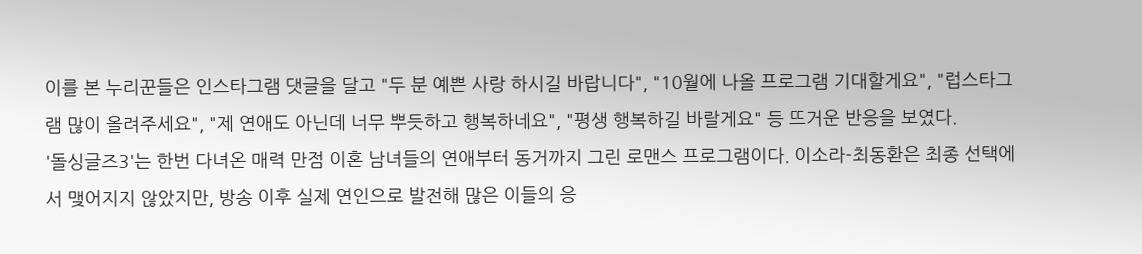이를 본 누리꾼들은 인스타그램 댓글을 달고 "두 분 예쁜 사랑 하시길 바랍니다", "10월에 나올 프로그램 기대할게요", "럽스타그램 많이 올려주세요", "제 연애도 아닌데 너무 뿌듯하고 행복하네요", "평생 행복하길 바랄게요" 등 뜨거운 반응을 보였다.
'돌싱글즈3'는 한번 다녀온 매력 만점 이혼 남녀들의 연애부터 동거까지 그린 로맨스 프로그램이다. 이소라-최동환은 최종 선택에서 맺어지지 않았지만, 방송 이후 실제 연인으로 발전해 많은 이들의 응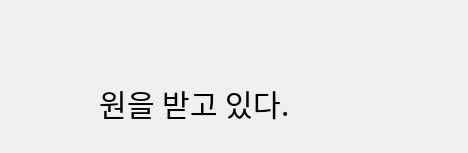원을 받고 있다.